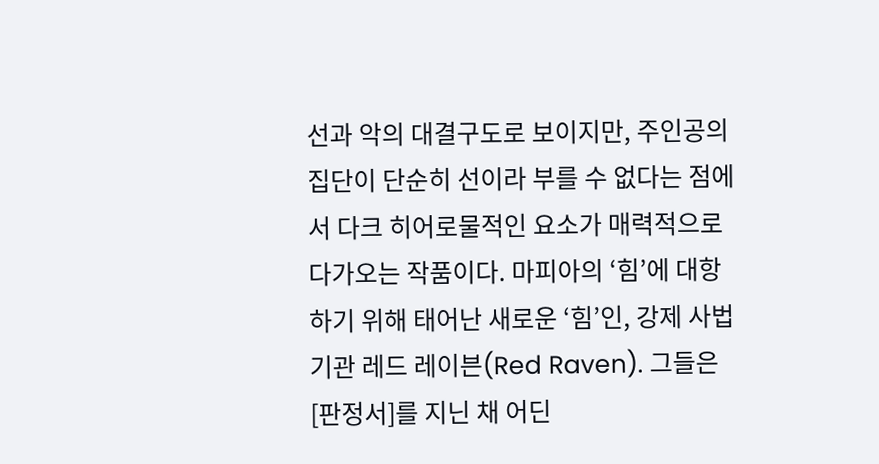선과 악의 대결구도로 보이지만, 주인공의 집단이 단순히 선이라 부를 수 없다는 점에서 다크 히어로물적인 요소가 매력적으로 다가오는 작품이다. 마피아의 ‘힘’에 대항하기 위해 태어난 새로운 ‘힘’인, 강제 사법기관 레드 레이븐(Red Raven). 그들은 [판정서]를 지닌 채 어딘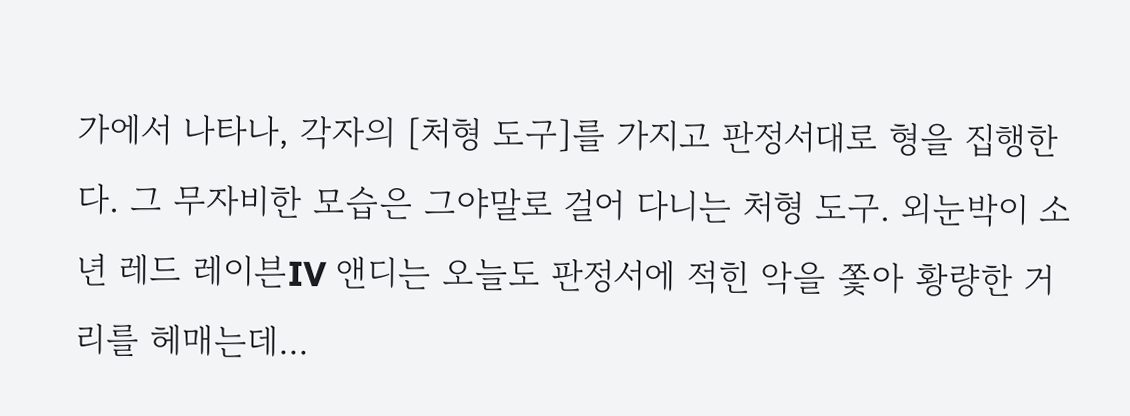가에서 나타나, 각자의 [처형 도구]를 가지고 판정서대로 형을 집행한다. 그 무자비한 모습은 그야말로 걸어 다니는 처형 도구. 외눈박이 소년 레드 레이븐IV 앤디는 오늘도 판정서에 적힌 악을 쫓아 황량한 거리를 헤매는데...